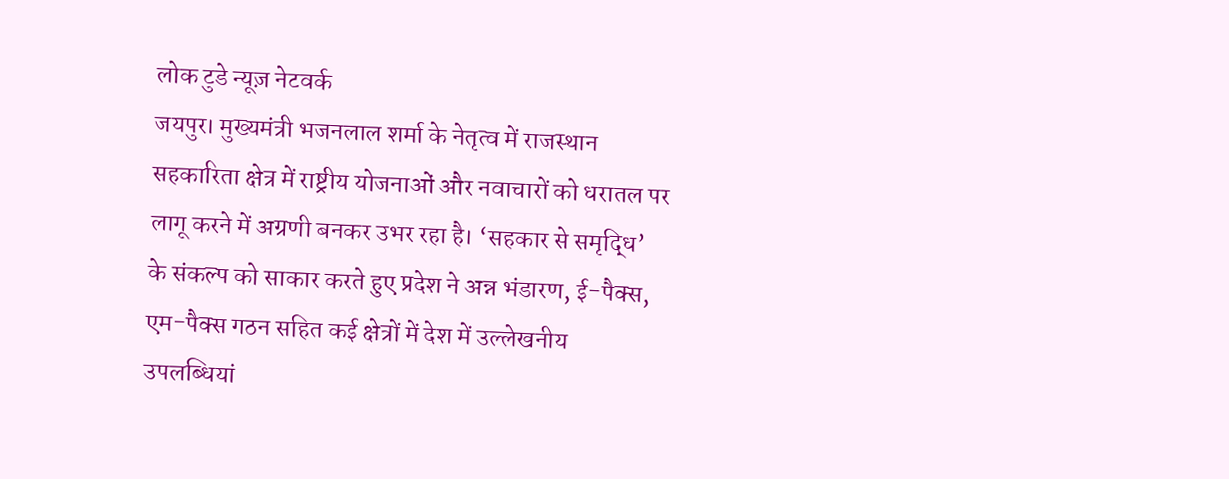लोक टुडे न्यूज़ नेटवर्क
जयपुर। मुख्यमंत्री भजनलाल शर्मा के नेतृत्व में राजस्थान सहकारिता क्षेत्र में राष्ट्रीय योजनाओं और नवाचारों को धरातल पर लागू करने में अग्रणी बनकर उभर रहा है। ‘सहकार से समृद्धि’ के संकल्प को साकार करते हुए प्रदेश ने अन्न भंडारण, ई-पैक्स, एम-पैक्स गठन सहित कई क्षेत्रों में देश में उल्लेखनीय उपलब्धियां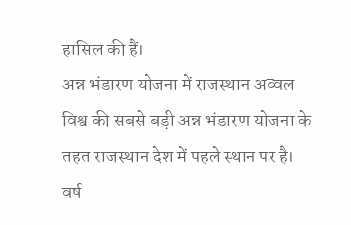हासिल की हैं।
अन्न भंडारण योजना में राजस्थान अव्वल
विश्व की सबसे बड़ी अन्न भंडारण योजना के तहत राजस्थान देश में पहले स्थान पर है। वर्ष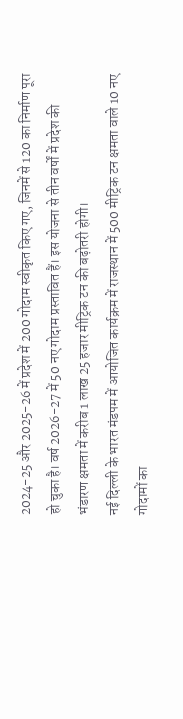2024-25 और 2025-26 में प्रदेश में 200 गोदाम स्वीकृत किए गए, जिनमें से 120 का निर्माण पूरा हो चुका है। वर्ष 2026-27 में 50 नए गोदाम प्रस्तावित हैं। इस योजना से तीन वर्षों में प्रदेश की भंडारण क्षमता में करीब 1 लाख 25 हजार मीट्रिक टन की बढ़ोतरी होगी।
नई दिल्ली के भारत मंडपम में आयोजित कार्यक्रम में राजस्थान में 500 मीट्रिक टन क्षमता वाले 10 नए गोदामों का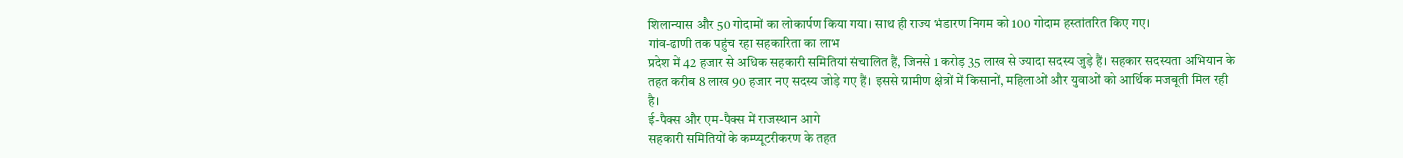शिलान्यास और 50 गोदामों का लोकार्पण किया गया। साथ ही राज्य भंडारण निगम को 100 गोदाम हस्तांतरित किए गए।
गांव-ढाणी तक पहुंच रहा सहकारिता का लाभ
प्रदेश में 42 हजार से अधिक सहकारी समितियां संचालित हैं, जिनसे 1 करोड़ 35 लाख से ज्यादा सदस्य जुड़े हैं। सहकार सदस्यता अभियान के तहत करीब 8 लाख 90 हजार नए सदस्य जोड़े गए हैं। इससे ग्रामीण क्षेत्रों में किसानों, महिलाओं और युवाओं को आर्थिक मजबूती मिल रही है।
ई-पैक्स और एम-पैक्स में राजस्थान आगे
सहकारी समितियों के कम्प्यूटरीकरण के तहत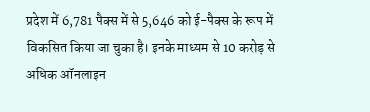प्रदेश में 6,781 पैक्स में से 5,646 को ई-पैक्स के रूप में विकसित किया जा चुका है। इनके माध्यम से 10 करोड़ से अधिक ऑनलाइन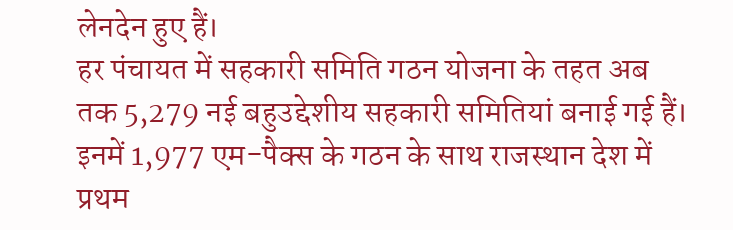लेनदेन हुए हैं।
हर पंचायत में सहकारी समिति गठन योजना के तहत अब तक 5,279 नई बहुउद्देशीय सहकारी समितियां बनाई गई हैं। इनमें 1,977 एम-पैक्स के गठन के साथ राजस्थान देश में प्रथम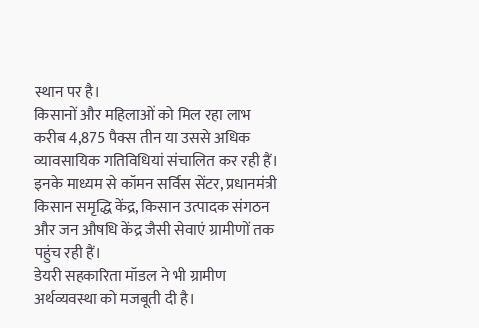स्थान पर है।
किसानों और महिलाओं को मिल रहा लाभ
करीब 4,875 पैक्स तीन या उससे अधिक व्यावसायिक गतिविधियां संचालित कर रही हैं। इनके माध्यम से कॉमन सर्विस सेंटर, प्रधानमंत्री किसान समृद्धि केंद्र, किसान उत्पादक संगठन और जन औषधि केंद्र जैसी सेवाएं ग्रामीणों तक पहुंच रही हैं।
डेयरी सहकारिता मॉडल ने भी ग्रामीण अर्थव्यवस्था को मजबूती दी है।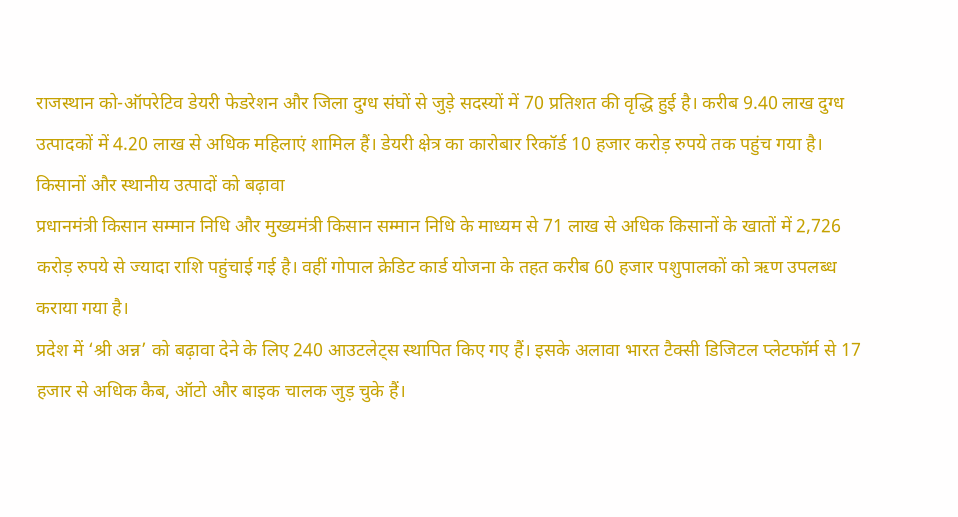राजस्थान को-ऑपरेटिव डेयरी फेडरेशन और जिला दुग्ध संघों से जुड़े सदस्यों में 70 प्रतिशत की वृद्धि हुई है। करीब 9.40 लाख दुग्ध उत्पादकों में 4.20 लाख से अधिक महिलाएं शामिल हैं। डेयरी क्षेत्र का कारोबार रिकॉर्ड 10 हजार करोड़ रुपये तक पहुंच गया है।
किसानों और स्थानीय उत्पादों को बढ़ावा
प्रधानमंत्री किसान सम्मान निधि और मुख्यमंत्री किसान सम्मान निधि के माध्यम से 71 लाख से अधिक किसानों के खातों में 2,726 करोड़ रुपये से ज्यादा राशि पहुंचाई गई है। वहीं गोपाल क्रेडिट कार्ड योजना के तहत करीब 60 हजार पशुपालकों को ऋण उपलब्ध कराया गया है।
प्रदेश में ‘श्री अन्न’ को बढ़ावा देने के लिए 240 आउटलेट्स स्थापित किए गए हैं। इसके अलावा भारत टैक्सी डिजिटल प्लेटफॉर्म से 17 हजार से अधिक कैब, ऑटो और बाइक चालक जुड़ चुके हैं।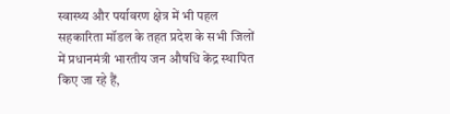स्वास्थ्य और पर्यावरण क्षेत्र में भी पहल
सहकारिता मॉडल के तहत प्रदेश के सभी जिलों में प्रधानमंत्री भारतीय जन औषधि केंद्र स्थापित किए जा रहे हैं,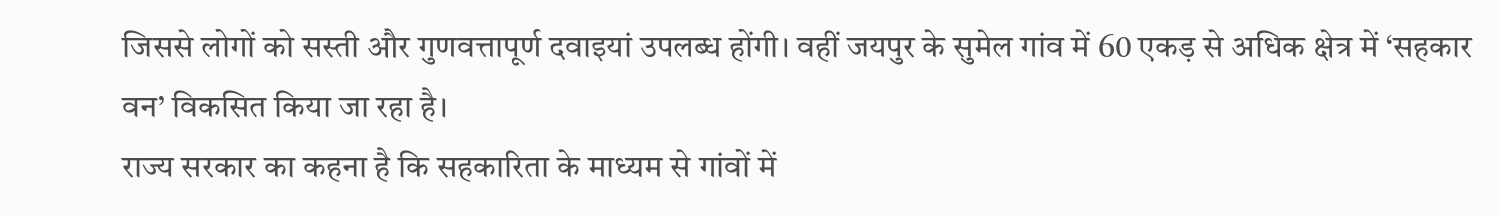जिससे लोगों को सस्ती और गुणवत्तापूर्ण दवाइयां उपलब्ध होंगी। वहीं जयपुर के सुमेल गांव में 60 एकड़ से अधिक क्षेत्र में ‘सहकार वन’ विकसित किया जा रहा है।
राज्य सरकार का कहना है कि सहकारिता के माध्यम से गांवों में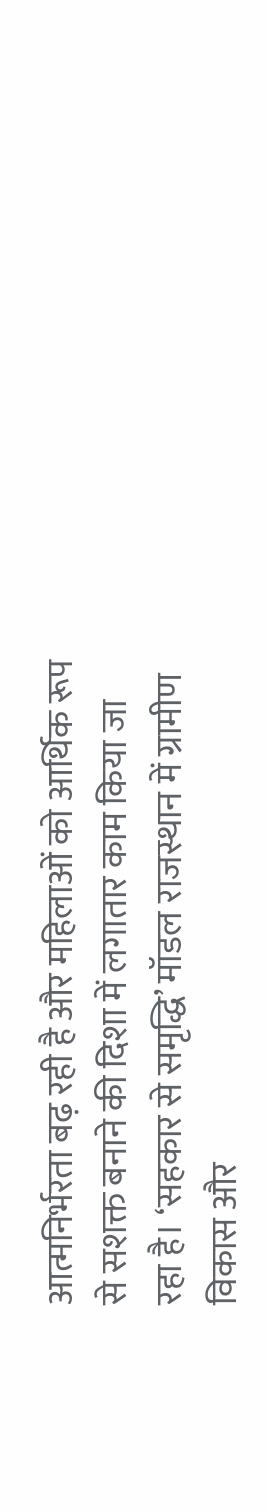आत्मनिर्भरता बढ़ रही है और महिलाओं को आर्थिक रूप से सशक्त बनाने की दिशा में लगातार काम किया जा रहा है। ‘सहकार से समृद्धि’ मॉडल राजस्थान में ग्रामीण विकास और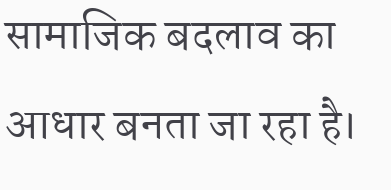सामाजिक बदलाव का आधार बनता जा रहा है।